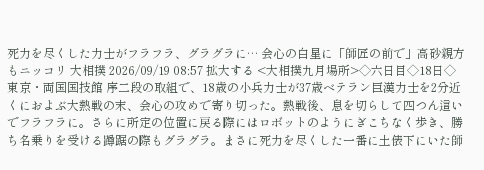死力を尽くした力士がフラフラ、グラグラに… 会心の白星に「師匠の前で」高砂親方もニッコリ 大相撲 2026/09/19 08:57 拡大する <大相撲九月場所>◇六日目◇18日◇東京・両国国技館 序二段の取組で、18歳の小兵力士が37歳ベテラン巨漢力士を2分近くにおよぶ大熱戦の末、会心の攻めで寄り切った。熱戦後、息を切らして四つん這いでフラフラに。さらに所定の位置に戻る際にはロボットのようにぎこちなく歩き、勝ち名乗りを受ける蹲踞の際もグラグラ。まさに死力を尽くした一番に土俵下にいた師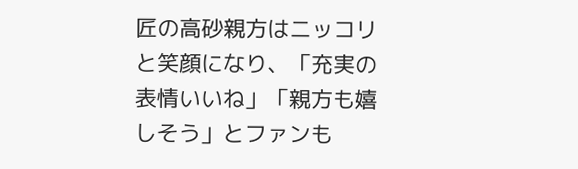匠の高砂親方はニッコリと笑顔になり、「充実の表情いいね」「親方も嬉しそう」とファンも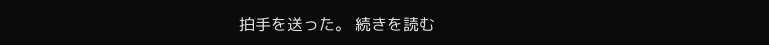拍手を送った。 続きを読む